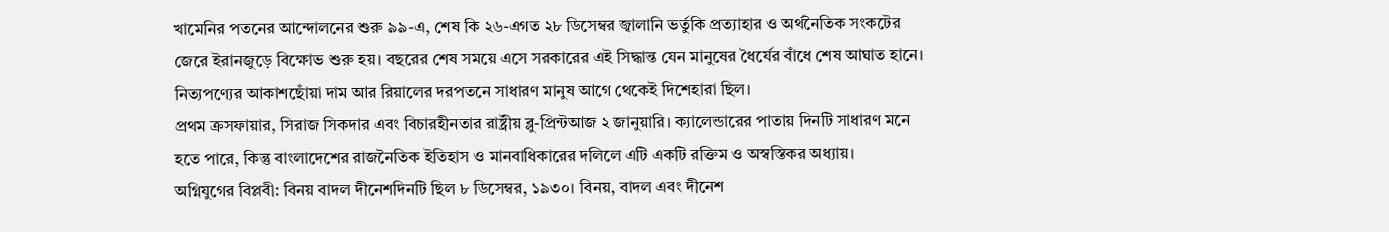খামেনির পতনের আন্দোলনের শুরু ৯৯-এ, শেষ কি ২৬-এগত ২৮ ডিসেম্বর জ্বালানি ভর্তুকি প্রত্যাহার ও অর্থনৈতিক সংকটের জেরে ইরানজুড়ে বিক্ষোভ শুরু হয়। বছরের শেষ সময়ে এসে সরকারের এই সিদ্ধান্ত যেন মানুষের ধৈর্যের বাঁধে শেষ আঘাত হানে। নিত্যপণ্যের আকাশছোঁয়া দাম আর রিয়ালের দরপতনে সাধারণ মানুষ আগে থেকেই দিশেহারা ছিল।
প্রথম ক্রসফায়ার, সিরাজ সিকদার এবং বিচারহীনতার রাষ্ট্রীয় ব্লু-প্রিন্টআজ ২ জানুয়ারি। ক্যালেন্ডারের পাতায় দিনটি সাধারণ মনে হতে পারে, কিন্তু বাংলাদেশের রাজনৈতিক ইতিহাস ও মানবাধিকারের দলিলে এটি একটি রক্তিম ও অস্বস্তিকর অধ্যায়।
অগ্নিযুগের বিপ্লবী: বিনয় বাদল দীনেশদিনটি ছিল ৮ ডিসেম্বর, ১৯৩০। বিনয়, বাদল এবং দীনেশ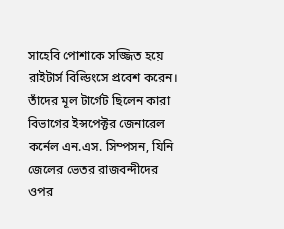সাহেবি পোশাকে সজ্জিত হয়ে রাইটার্স বিল্ডিংসে প্রবেশ করেন। তাঁদের মূল টার্গেট ছিলেন কারা বিভাগের ইন্সপেক্টর জেনারেল কর্নেল এন.এস. সিম্পসন, যিনি জেলের ভেতর রাজবন্দীদের ওপর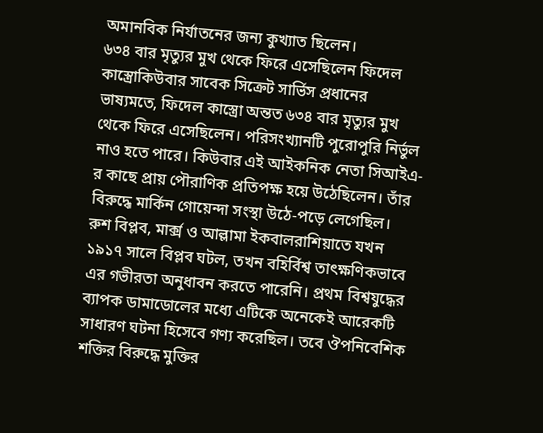অমানবিক নির্যাতনের জন্য কুখ্যাত ছিলেন।
৬৩৪ বার মৃত্যুর মুখ থেকে ফিরে এসেছিলেন ফিদেল কাস্ত্রোকিউবার সাবেক সিক্রেট সার্ভিস প্রধানের ভাষ্যমতে, ফিদেল কাস্ত্রো অন্তত ৬৩৪ বার মৃত্যুর মুখ থেকে ফিরে এসেছিলেন। পরিসংখ্যানটি পুরোপুরি নির্ভুল নাও হতে পারে। কিউবার এই আইকনিক নেতা সিআইএ-র কাছে প্রায় পৌরাণিক প্রতিপক্ষ হয়ে উঠেছিলেন। তাঁর বিরুদ্ধে মার্কিন গোয়েন্দা সংস্থা উঠে-পড়ে লেগেছিল।
রুশ বিপ্লব, মার্ক্স ও আল্লামা ইকবালরাশিয়াতে যখন ১৯১৭ সালে বিপ্লব ঘটল, তখন বহির্বিশ্ব তাৎক্ষণিকভাবে এর গভীরতা অনুধাবন করতে পারেনি। প্রথম বিশ্বযুদ্ধের ব্যাপক ডামাডোলের মধ্যে এটিকে অনেকেই আরেকটি সাধারণ ঘটনা হিসেবে গণ্য করেছিল। তবে ঔপনিবেশিক শক্তির বিরুদ্ধে মুক্তির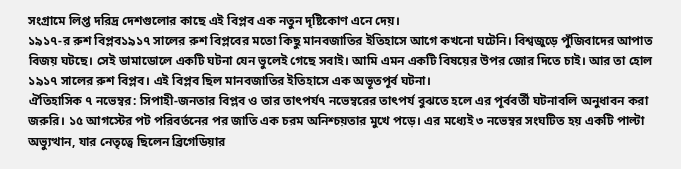সংগ্রামে লিপ্ত দরিদ্র দেশগুলোর কাছে এই বিপ্লব এক নতুন দৃষ্টিকোণ এনে দেয়।
১৯১৭-র রুশ বিপ্লব১৯১৭ সালের রুশ বিপ্লবের মতো কিছু মানবজাতির ইতিহাসে আগে কখনো ঘটেনি। বিশ্বজুড়ে পুঁজিবাদের আপাত বিজয় ঘটছে। সেই ডামাডোলে একটি ঘটনা যেন ভুলেই গেছে সবাই। আমি এমন একটি বিষয়ের উপর জোর দিতে চাই। আর তা হোল ১৯১৭ সালের রুশ বিপ্লব। এই বিপ্লব ছিল মানবজাতির ইতিহাসে এক অভূতপূর্ব ঘটনা।
ঐতিহাসিক ৭ নভেম্বর: সিপাহী-জনতার বিপ্লব ও তার তাৎপর্য৭ নভেম্বরের তাৎপর্য বুঝতে হলে এর পূর্ববর্তী ঘটনাবলি অনুধাবন করা জরুরি। ১৫ আগস্টের পট পরিবর্তনের পর জাতি এক চরম অনিশ্চয়তার মুখে পড়ে। এর মধ্যেই ৩ নভেম্বর সংঘটিত হয় একটি পাল্টা অভ্যুত্থান, যার নেতৃত্বে ছিলেন ব্রিগেডিয়ার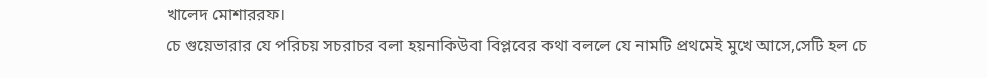খালেদ মোশাররফ।
চে গুয়েভারার যে পরিচয় সচরাচর বলা হয়নাকিউবা বিপ্লবের কথা বললে যে নামটি প্রথমেই মুখে আসে,সেটি হল চে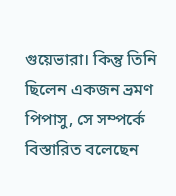গুয়েভারা। কিন্তু তিনি ছিলেন একজন ভ্রমণ পিপাসু, সে সম্পর্কে বিস্তারিত বলেছেন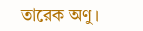তারেক অণু।